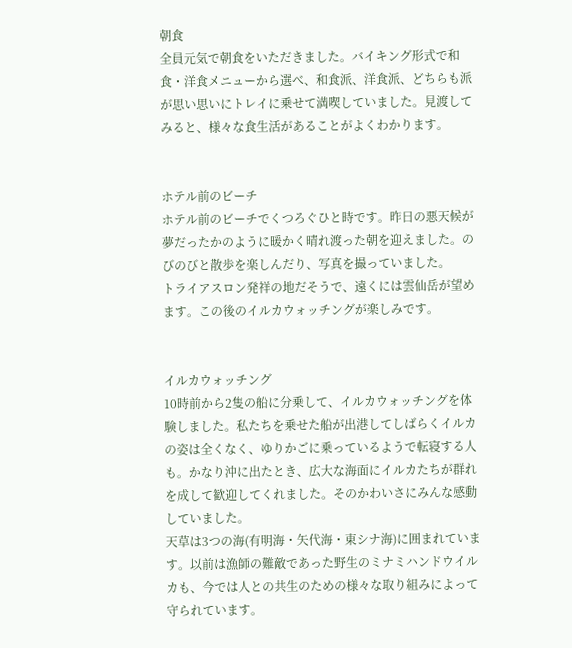朝食
全員元気で朝食をいただきました。バイキング形式で和食・洋食メニューから選べ、和食派、洋食派、どちらも派が思い思いにトレイに乗せて満喫していました。見渡してみると、様々な食生活があることがよくわかります。


ホテル前のビーチ
ホテル前のビーチでくつろぐひと時です。昨日の悪天候が夢だったかのように暖かく晴れ渡った朝を迎えました。のびのびと散歩を楽しんだり、写真を撮っていました。
トライアスロン発祥の地だそうで、遠くには雲仙岳が望めます。この後のイルカウォッチングが楽しみです。


イルカウォッチング
10時前から2隻の船に分乗して、イルカウォッチングを体験しました。私たちを乗せた船が出港してしばらくイルカの姿は全くなく、ゆりかごに乗っているようで転寝する人も。かなり沖に出たとき、広大な海面にイルカたちが群れを成して歓迎してくれました。そのかわいさにみんな感動していました。
天草は3つの海(有明海・矢代海・東シナ海)に囲まれています。以前は漁師の難敵であった野生のミナミハンドウイルカも、今では人との共生のための様々な取り組みによって守られています。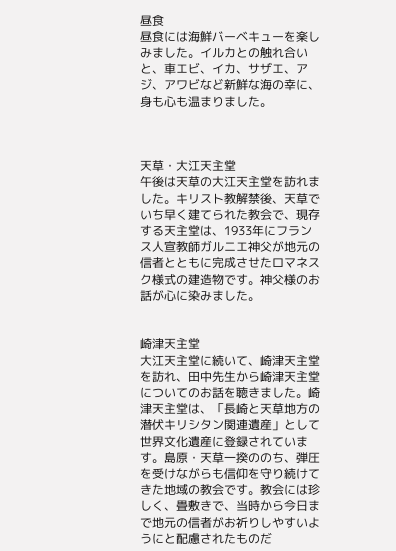昼食
昼食には海鮮バーベキューを楽しみました。イルカとの触れ合いと、車エビ、イカ、サザエ、アジ、アワビなど新鮮な海の幸に、身も心も温まりました。



天草・大江天主堂
午後は天草の大江天主堂を訪れました。キリスト教解禁後、天草でいち早く建てられた教会で、現存する天主堂は、1933年にフランス人宣教師ガルニエ神父が地元の信者とともに完成させたロマネスク様式の建造物です。神父様のお話が心に染みました。


崎津天主堂
大江天主堂に続いて、崎津天主堂を訪れ、田中先生から崎津天主堂についてのお話を聴きました。崎津天主堂は、「長崎と天草地方の潜伏キリシタン関連遺産」として世界文化遺産に登録されています。島原・天草一揆ののち、弾圧を受けながらも信仰を守り続けてきた地域の教会です。教会には珍しく、畳敷きで、当時から今日まで地元の信者がお祈りしやすいようにと配慮されたものだ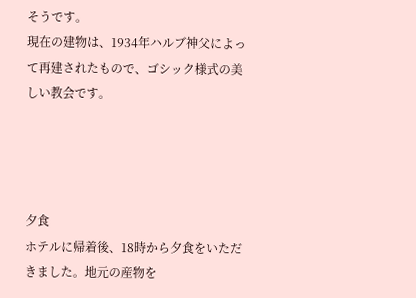そうです。
現在の建物は、1934年ハルブ神父によって再建されたもので、ゴシック様式の美しい教会です。




夕食
ホテルに帰着後、18時から夕食をいただきました。地元の産物を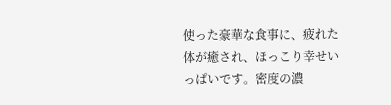使った豪華な食事に、疲れた体が癒され、ほっこり幸せいっぱいです。密度の濃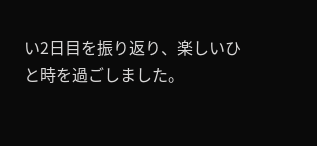い2日目を振り返り、楽しいひと時を過ごしました。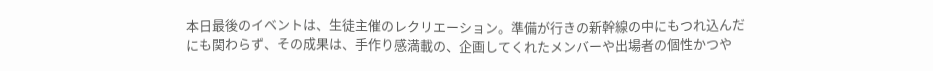本日最後のイベントは、生徒主催のレクリエーション。準備が行きの新幹線の中にもつれ込んだにも関わらず、その成果は、手作り感満載の、企画してくれたメンバーや出場者の個性かつや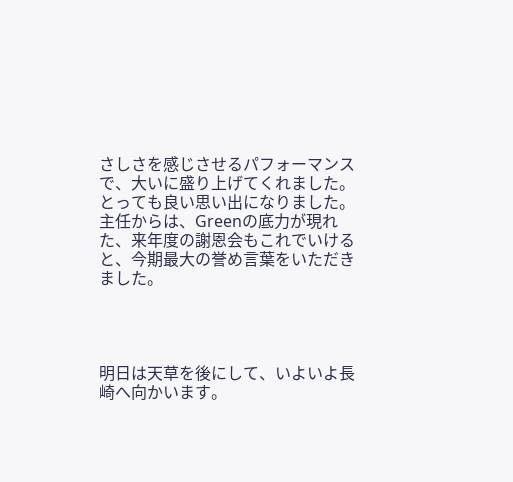さしさを感じさせるパフォーマンスで、大いに盛り上げてくれました。とっても良い思い出になりました。主任からは、Greenの底力が現れた、来年度の謝恩会もこれでいけると、今期最大の誉め言葉をいただきました。




明日は天草を後にして、いよいよ長崎へ向かいます。